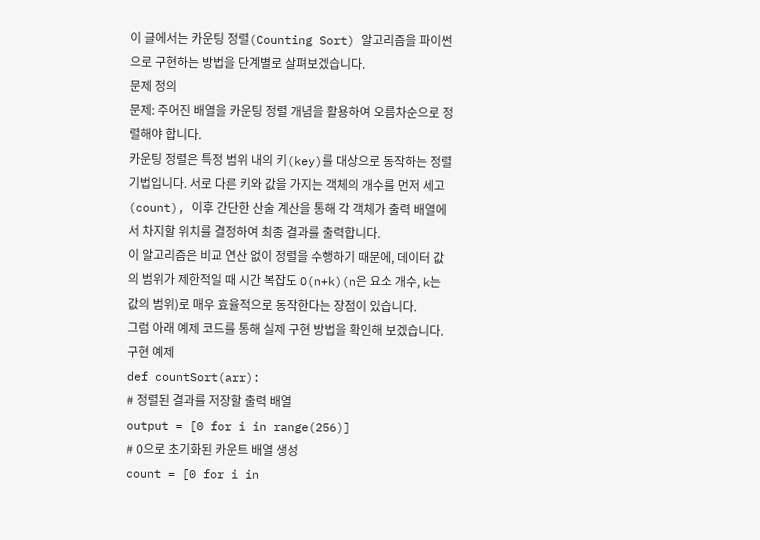이 글에서는 카운팅 정렬(Counting Sort) 알고리즘을 파이썬으로 구현하는 방법을 단계별로 살펴보겠습니다.
문제 정의
문제: 주어진 배열을 카운팅 정렬 개념을 활용하여 오름차순으로 정렬해야 합니다.
카운팅 정렬은 특정 범위 내의 키(key)를 대상으로 동작하는 정렬 기법입니다. 서로 다른 키와 값을 가지는 객체의 개수를 먼저 세고(count), 이후 간단한 산술 계산을 통해 각 객체가 출력 배열에서 차지할 위치를 결정하여 최종 결과를 출력합니다.
이 알고리즘은 비교 연산 없이 정렬을 수행하기 때문에, 데이터 값의 범위가 제한적일 때 시간 복잡도 O(n+k)(n은 요소 개수, k는 값의 범위)로 매우 효율적으로 동작한다는 장점이 있습니다.
그럼 아래 예제 코드를 통해 실제 구현 방법을 확인해 보겠습니다.
구현 예제
def countSort(arr):
# 정렬된 결과를 저장할 출력 배열
output = [0 for i in range(256)]
# 0으로 초기화된 카운트 배열 생성
count = [0 for i in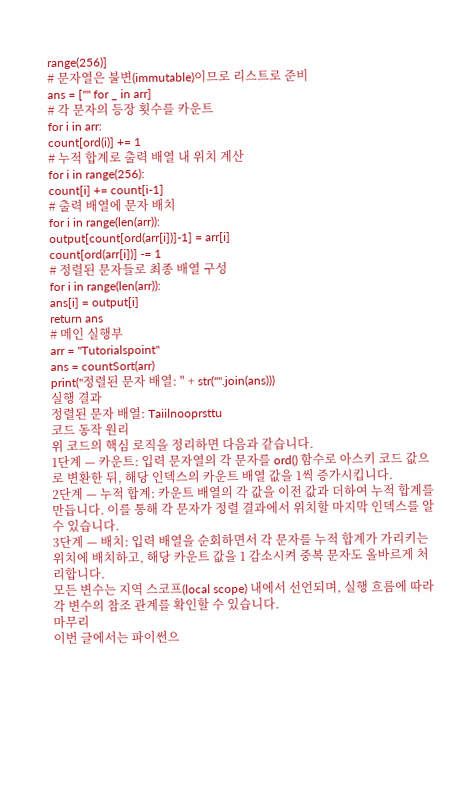range(256)]
# 문자열은 불변(immutable)이므로 리스트로 준비
ans = ["" for _ in arr]
# 각 문자의 등장 횟수를 카운트
for i in arr:
count[ord(i)] += 1
# 누적 합계로 출력 배열 내 위치 계산
for i in range(256):
count[i] += count[i-1]
# 출력 배열에 문자 배치
for i in range(len(arr)):
output[count[ord(arr[i])]-1] = arr[i]
count[ord(arr[i])] -= 1
# 정렬된 문자들로 최종 배열 구성
for i in range(len(arr)):
ans[i] = output[i]
return ans
# 메인 실행부
arr = "Tutorialspoint"
ans = countSort(arr)
print("정렬된 문자 배열: " + str("".join(ans)))
실행 결과
정렬된 문자 배열: Taiilnooprsttu
코드 동작 원리
위 코드의 핵심 로직을 정리하면 다음과 같습니다.
1단계 — 카운트: 입력 문자열의 각 문자를 ord() 함수로 아스키 코드 값으로 변환한 뒤, 해당 인덱스의 카운트 배열 값을 1씩 증가시킵니다.
2단계 — 누적 합계: 카운트 배열의 각 값을 이전 값과 더하여 누적 합계를 만듭니다. 이를 통해 각 문자가 정렬 결과에서 위치할 마지막 인덱스를 알 수 있습니다.
3단계 — 배치: 입력 배열을 순회하면서 각 문자를 누적 합계가 가리키는 위치에 배치하고, 해당 카운트 값을 1 감소시켜 중복 문자도 올바르게 처리합니다.
모든 변수는 지역 스코프(local scope) 내에서 선언되며, 실행 흐름에 따라 각 변수의 참조 관계를 확인할 수 있습니다.
마무리
이번 글에서는 파이썬으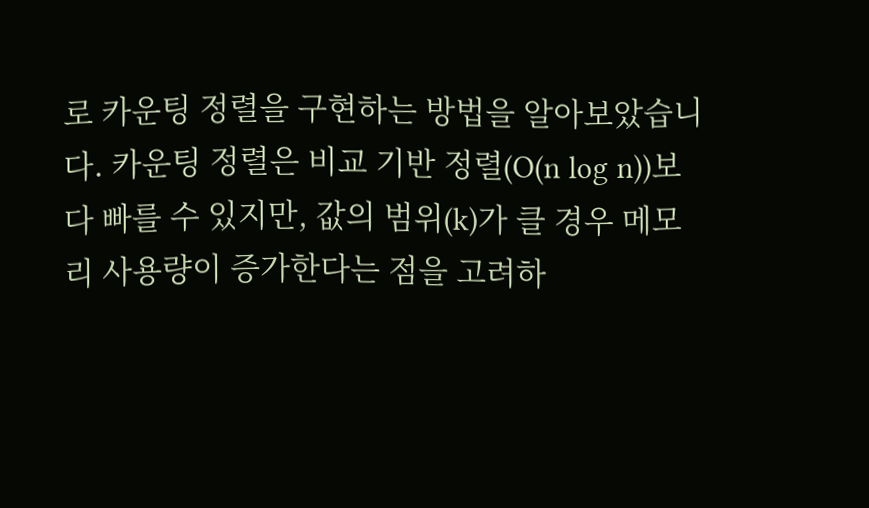로 카운팅 정렬을 구현하는 방법을 알아보았습니다. 카운팅 정렬은 비교 기반 정렬(O(n log n))보다 빠를 수 있지만, 값의 범위(k)가 클 경우 메모리 사용량이 증가한다는 점을 고려하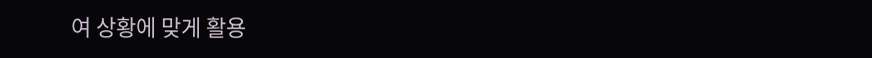여 상황에 맞게 활용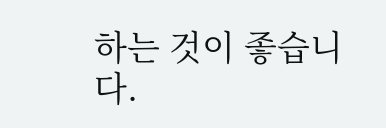하는 것이 좋습니다.